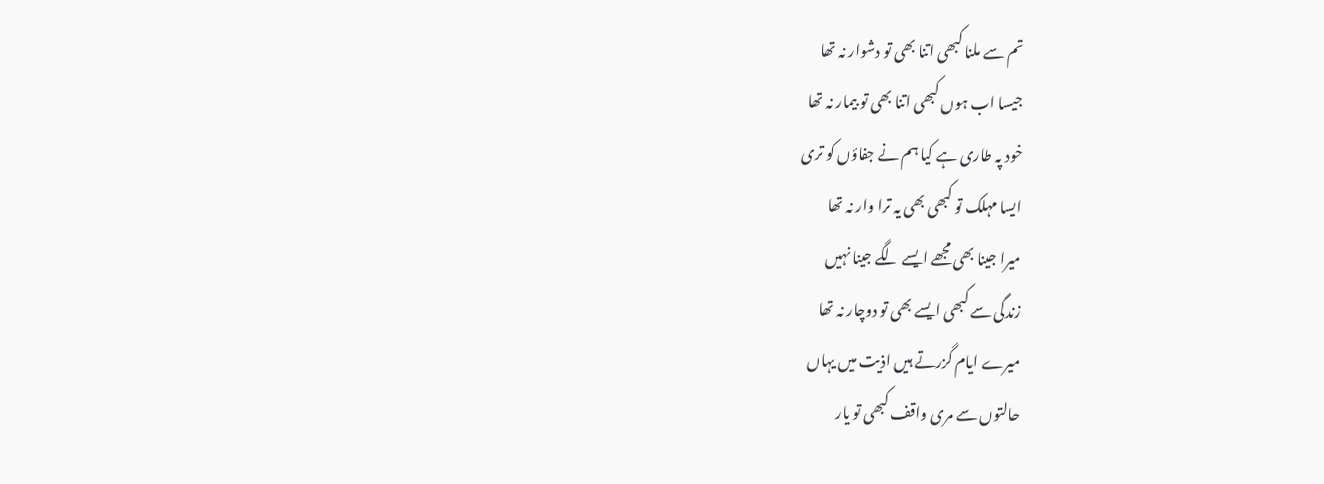تم سے ملنا کبھی اتنا بھی تو دشوار نہ تھا
جیسا اب ہوں کبھی اتنا بھی تو بیمار نہ تھا
خود پہ طاری ہے کیا ہم نے جفاؤں کو تری
ایسا مہلک تو کبھی بھی یہ ترا وار نہ تھا
میرا جینا بھی مجھے ایسے لگے جینا نہیں
زندگی سے کبھی ایسے بھی تو دوچار نہ تھا
میرے ایام گزرتے ہیں اذیت میں یہاں
حالتوں سے مری واقف کبھی تو یار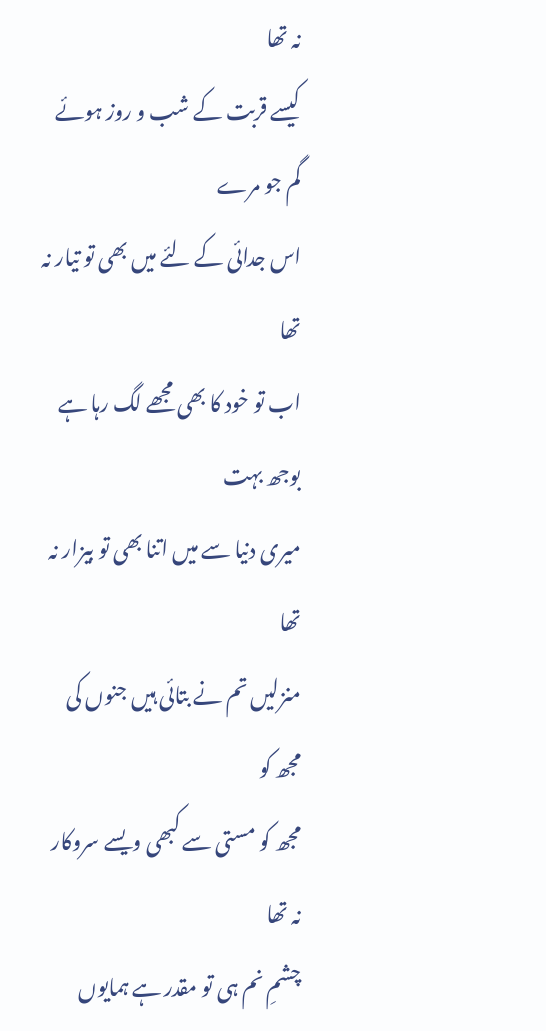نہ تھا
کیسے قربت کے شب و روز ہوئے گم جو مرے
اس جدائی کے لئے میں بھی تو تیار نہ تھا
اب تو خود کا بھی مجھے لگ رہا ہے بوجھ بہت
میری دنیا سے میں اتنا بھی تو بیزار نہ تھا
منزلیں تم نے بتائی ہیں جنوں کی مجھ کو
مجھ کو مستی سے کبھی ویسے سروکار نہ تھا
چشمِ نم ہی تو مقدر ہے ہمایوں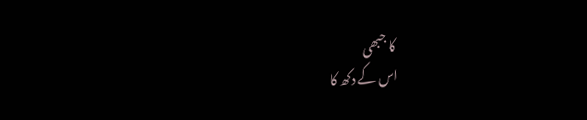کا جبھی
اس کے دکھ کا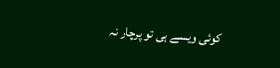کوئی ویسے ہی تو پرچار نہ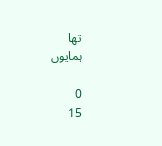تھا
ہمایوں

0
15